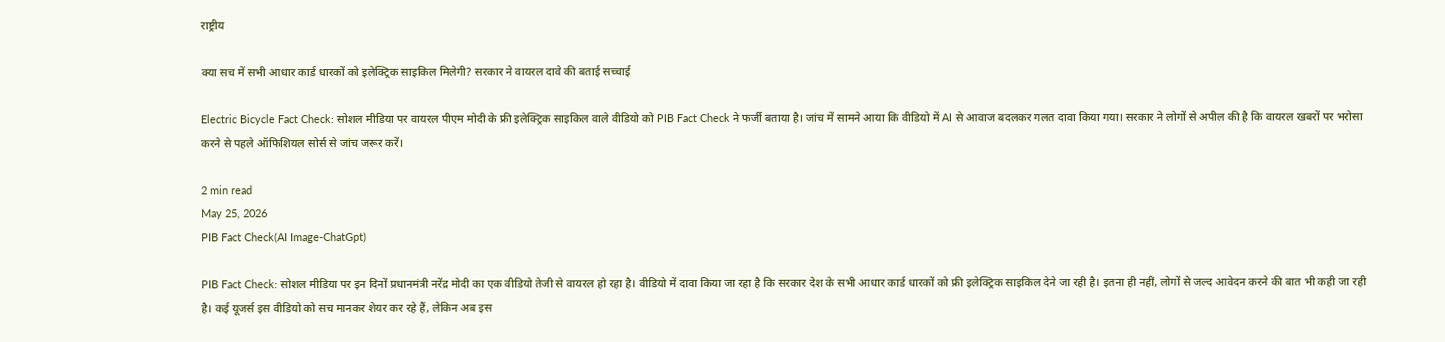राष्ट्रीय

क्या सच में सभी आधार कार्ड धारकों को इलेक्ट्रिक साइकिल मिलेगी? सरकार ने वायरल दावे की बताई सच्चाई

Electric Bicycle Fact Check: सोशल मीडिया पर वायरल पीएम मोदी के फ्री इलेक्ट्रिक साइकिल वाले वीडियो को PIB Fact Check ने फर्जी बताया है। जांच में सामने आया कि वीडियो में AI से आवाज बदलकर गलत दावा किया गया। सरकार ने लोगों से अपील की है कि वायरल खबरों पर भरोसा करने से पहले ऑफिशियल सोर्स से जांच जरूर करें।

2 min read
May 25, 2026
PIB Fact Check(AI Image-ChatGpt)

PIB Fact Check: सोशल मीडिया पर इन दिनों प्रधानमंत्री नरेंद्र मोदी का एक वीडियो तेजी से वायरल हो रहा है। वीडियो में दावा किया जा रहा है कि सरकार देश के सभी आधार कार्ड धारकों को फ्री इलेक्ट्रिक साइकिल देने जा रही है। इतना ही नहीं, लोगों से जल्द आवेदन करने की बात भी कही जा रही है। कई यूजर्स इस वीडियो को सच मानकर शेयर कर रहे हैं, लेकिन अब इस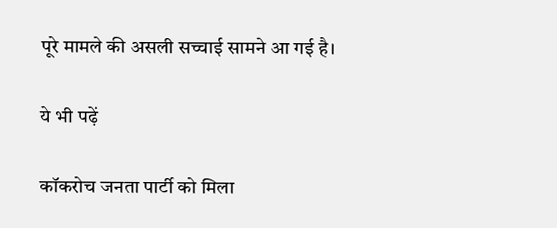पूरे मामले की असली सच्चाई सामने आ गई है।

ये भी पढ़ें

कॉकरोच जनता पार्टी को मिला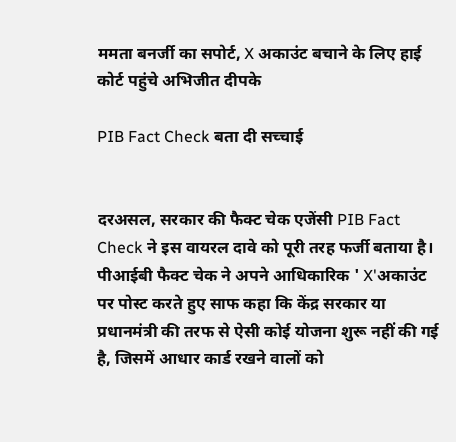ममता बनर्जी का सपोर्ट, X अकाउंट बचाने के लिए हाई कोर्ट पहुंचे अभिजीत दीपके

PIB Fact Check बता दी सच्चाई


दरअसल, सरकार की फैक्ट चेक एजेंसी PIB Fact Check ने इस वायरल दावे को पूरी तरह फर्जी बताया है। पीआईबी फैक्ट चेक ने अपने आधिकारिक ' X'अकाउंट पर पोस्ट करते हुए साफ कहा कि केंद्र सरकार या प्रधानमंत्री की तरफ से ऐसी कोई योजना शुरू नहीं की गई है, जिसमें आधार कार्ड रखने वालों को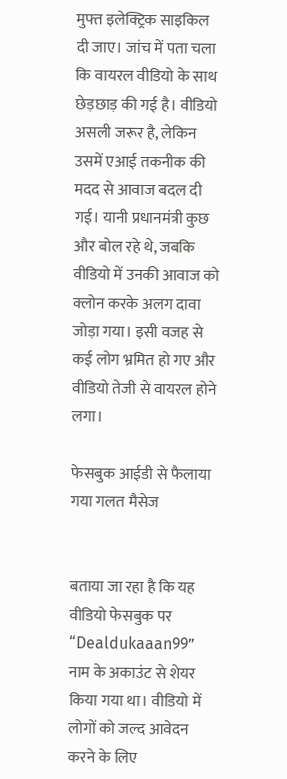मुफ्त इलेक्ट्रिक साइकिल दी जाए। जांच में पता चला कि वायरल वीडियो के साथ छेड़छाड़ की गई है। वीडियो असली जरूर है, लेकिन उसमें एआई तकनीक की मदद से आवाज बदल दी गई। यानी प्रधानमंत्री कुछ और बोल रहे थे, जबकि वीडियो में उनकी आवाज को क्लोन करके अलग दावा जोड़ा गया। इसी वजह से कई लोग भ्रमित हो गए और वीडियो तेजी से वायरल होने लगा।

फेसबुक आईडी से फैलाया गया गलत मैसेज


बताया जा रहा है कि यह वीडियो फेसबुक पर “Dealdukaaan99” नाम के अकाउंट से शेयर किया गया था। वीडियो में लोगों को जल्द आवेदन करने के लिए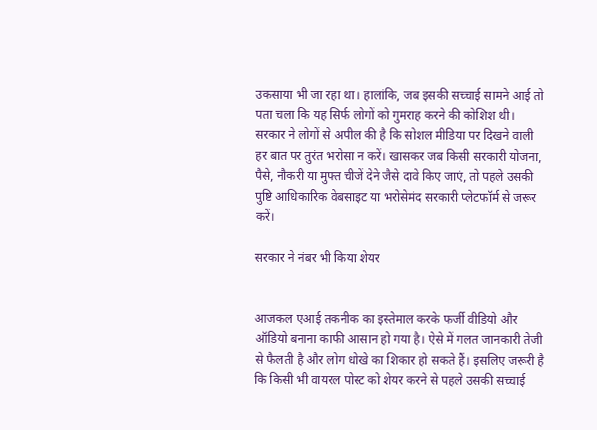उकसाया भी जा रहा था। हालांकि, जब इसकी सच्चाई सामने आई तो पता चला कि यह सिर्फ लोगों को गुमराह करने की कोशिश थी। सरकार ने लोगों से अपील की है कि सोशल मीडिया पर दिखने वाली हर बात पर तुरंत भरोसा न करें। खासकर जब किसी सरकारी योजना, पैसे, नौकरी या मुफ्त चीजें देने जैसे दावे किए जाएं, तो पहले उसकी पुष्टि आधिकारिक वेबसाइट या भरोसेमंद सरकारी प्लेटफॉर्म से जरूर करें।

सरकार ने नंबर भी किया शेयर


आजकल एआई तकनीक का इस्तेमाल करके फर्जी वीडियो और ऑडियो बनाना काफी आसान हो गया है। ऐसे में गलत जानकारी तेजी से फैलती है और लोग धोखे का शिकार हो सकते हैं। इसलिए जरूरी है कि किसी भी वायरल पोस्ट को शेयर करने से पहले उसकी सच्चाई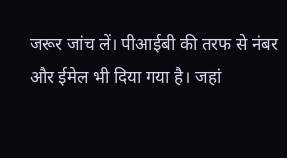जरूर जांच लें। पीआईबी की तरफ से नंबर और ईमेल भी दिया गया है। जहां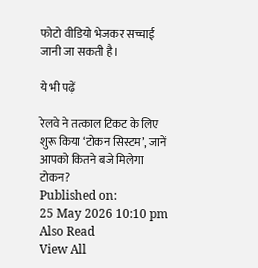फोटो वीडियो भेजकर सच्चाई जानी जा सकती है।

ये भी पढ़ें

रेलवे ने तत्काल टिकट के लिए शुरू किया ‘टोकन सिस्टम’, जानें आपको कितने बजे मिलेगा टोकन?
Published on:
25 May 2026 10:10 pm
Also Read
View All